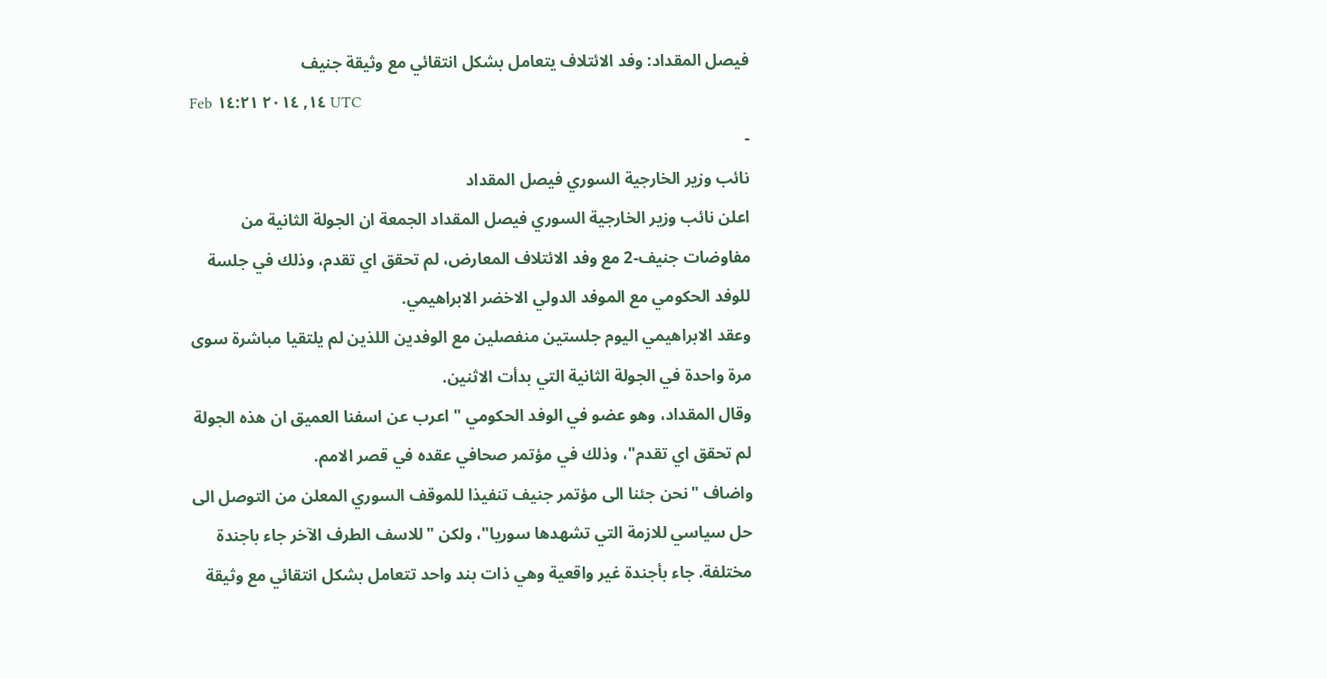فيصل المقداد: وفد الائتلاف يتعامل بشكل انتقائي مع وثيقة جنيف
Feb ١٤, ٢٠١٤ ١٤:٢١ UTC
-
نائب وزير الخارجية السوري فيصل المقداد
اعلن نائب وزير الخارجية السوري فيصل المقداد الجمعة ان الجولة الثانية من مفاوضات جنيف-2 مع وفد الائتلاف المعارض، لم تحقق اي تقدم، وذلك في جلسة للوفد الحكومي مع الموفد الدولي الاخضر الابراهيمي.
وعقد الابراهيمي اليوم جلستين منفصلين مع الوفدين اللذين لم يلتقيا مباشرة سوى مرة واحدة في الجولة الثانية التي بدأت الاثنين.
وقال المقداد، وهو عضو في الوفد الحكومي "اعرب عن اسفنا العميق ان هذه الجولة لم تحقق اي تقدم"، وذلك في مؤتمر صحافي عقده في قصر الامم.
واضاف "نحن جئنا الى مؤتمر جنيف تنفيذا للموقف السوري المعلن من التوصل الى حل سياسي للازمة التي تشهدها سوريا"، ولكن "للاسف الطرف الآخر جاء باجندة مختلفة. جاء بأجندة غير واقعية وهي ذات بند واحد تتعامل بشكل انتقائي مع وثيقة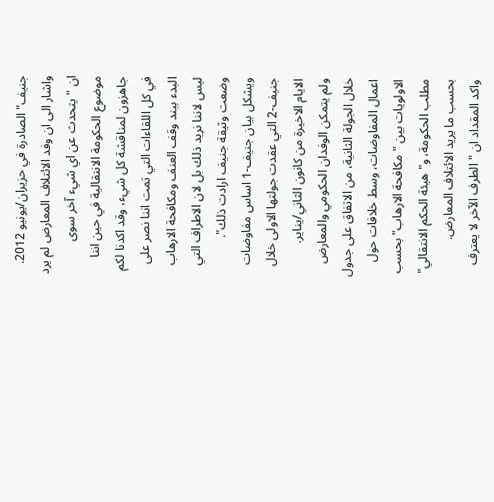جنيف" الصادرة في حزيران/يونيو 2012.
واشار الى ان وفد الائتلاف المعارض لم يرد ان "يتحدث عن اي شيء آخر سوى موضوع الحكومة الانتقالية في حين اننا جاهزون لمناقشة كل شيء، وقد اكدنا لكم في كل اللقاءات التي تمت اننا نصر على البدء ببند وقف العنف ومكافحة الارهاب ليس لاننا نريد ذلك بل لان الاطراف التي وضعت وثيقة جنيف ارادت ذلك".
ويشكل بيان جنيف-1 اساس مفاوضات جنيف-2 التي عقدت جولتها الاولى خلال الايام الاخيرة من كانون الثاني/يناير.
ولم يتمكن الوفدان الحكومي والمعارض خلال الجولة الثانية، من الاتفاق على جدول اعمال المفاوضات، وسط خلافات حول الاولويات بين "مكافحة الارهاب" بحسب مطلب الحكومة، و"هيئة الحكم الانتقالي" بحسب ما يريد الائتلاف المعارض.
واكد المقداد ان "الطرف الآخر لا يعترف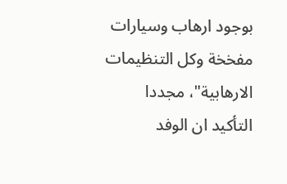بوجود ارهاب وسيارات مفخخة وكل التنظيمات الارهابية"، مجددا التأكيد ان الوفد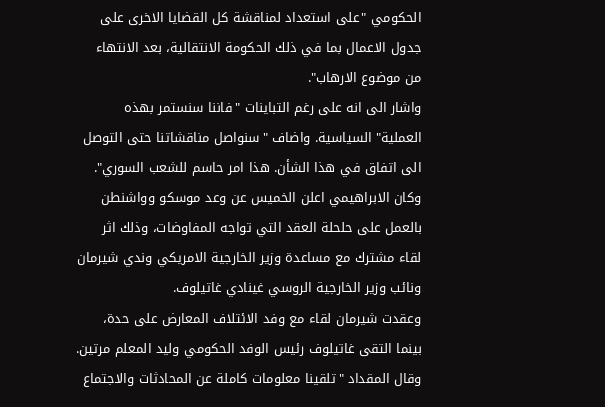الحكومي "على استعداد لمناقشة كل القضايا الاخرى على جدول الاعمال بما في ذلك الحكومة الانتقالية، بعد الانتهاء من موضوع الارهاب".
واشار الى انه على رغم التباينات "فاننا سنستمر بهذه العملية" السياسية. واضاف "سنواصل مناقشاتنا حتى التوصل الى اتفاق في هذا الشأن. هذا امر حاسم للشعب السوري".
وكان الابراهيمي اعلن الخميس عن وعد موسكو وواشنطن بالعمل على حلحلة العقد التي تواجه المفاوضات، وذلك اثر لقاء مشترك مع مساعدة وزير الخارجية الامريكي وندي شيرمان ونائب وزير الخارجية الروسي غينادي غاتيلوف.
وعقدت شيرمان لقاء مع وفد الائتلاف المعارض على حدة، بينما التقى غاتيلوف رئيس الوفد الحكومي وليد المعلم مرتين.
وقال المقداد "تلقينا معلومات كاملة عن المحادثات والاجتماع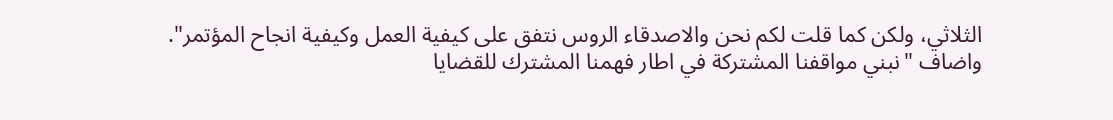الثلاثي، ولكن كما قلت لكم نحن والاصدقاء الروس نتفق على كيفية العمل وكيفية انجاح المؤتمر".
واضاف "نبني مواقفنا المشتركة في اطار فهمنا المشترك للقضايا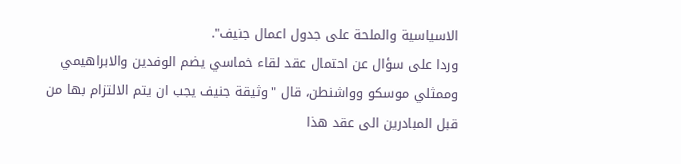الاسياسية والملحة على جدول اعمال جنيف".
وردا على سؤال عن احتمال عقد لقاء خماسي يضم الوفدين والابراهيمي وممثلي موسكو وواشنطن، قال "وثيقة جنيف يجب ان يتم الالتزام بها من قبل المبادرين الى عقد هذا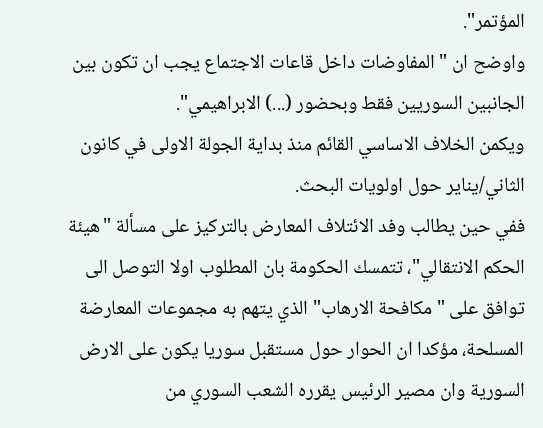المؤتمر".
واوضح ان "المفاوضات داخل قاعات الاجتماع يجب ان تكون بين الجانبين السوريين فقط وبحضور (...) الابراهيمي".
ويكمن الخلاف الاساسي القائم منذ بداية الجولة الاولى في كانون الثاني/يناير حول اولويات البحث.
ففي حين يطالب وفد الائتلاف المعارض بالتركيز على مسألة "هيئة الحكم الانتقالي"، تتمسك الحكومة بان المطلوب اولا التوصل الى توافق على "مكافحة الارهاب" الذي يتهم به مجموعات المعارضة المسلحة، مؤكدا ان الحوار حول مستقبل سوريا يكون على الارض السورية وان مصير الرئيس يقرره الشعب السوري من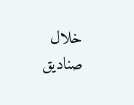خلال صناديق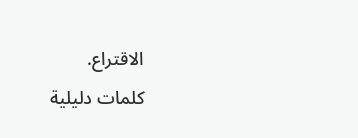الاقتراع.
كلمات دليلية